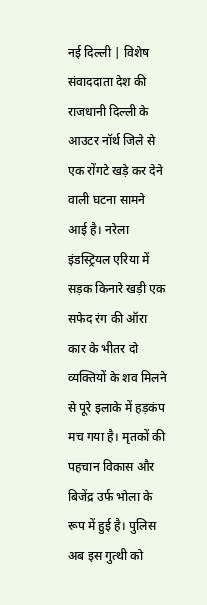नई दिल्ली | विशेष संवाददाता देश की राजधानी दिल्ली के आउटर नॉर्थ जिले से एक रोंगटे खड़े कर देने वाली घटना सामने आई है। नरेला इंडस्ट्रियल एरिया में सड़क किनारे खड़ी एक सफेद रंग की ऑरा कार के भीतर दो व्यक्तियों के शव मिलने से पूरे इलाके में हड़कंप मच गया है। मृतकों की पहचान विकास और बिजेंद्र उर्फ भोला के रूप में हुई है। पुलिस अब इस गुत्थी को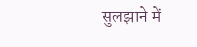सुलझाने में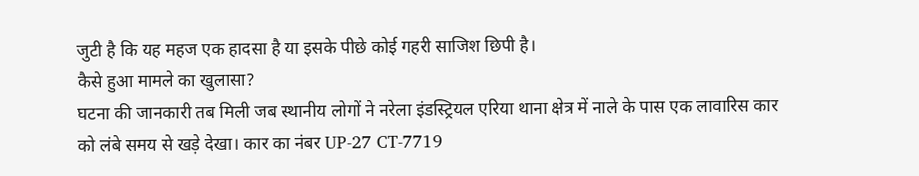जुटी है कि यह महज एक हादसा है या इसके पीछे कोई गहरी साजिश छिपी है।
कैसे हुआ मामले का खुलासा?
घटना की जानकारी तब मिली जब स्थानीय लोगों ने नरेला इंडस्ट्रियल एरिया थाना क्षेत्र में नाले के पास एक लावारिस कार को लंबे समय से खड़े देखा। कार का नंबर UP-27 CT-7719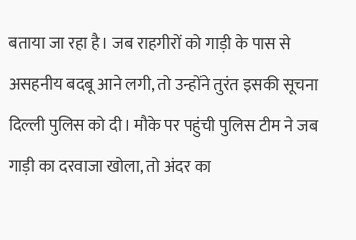बताया जा रहा है। जब राहगीरों को गाड़ी के पास से असहनीय बदबू आने लगी, तो उन्होंने तुरंत इसकी सूचना दिल्ली पुलिस को दी। मौके पर पहुंची पुलिस टीम ने जब गाड़ी का दरवाजा खोला, तो अंदर का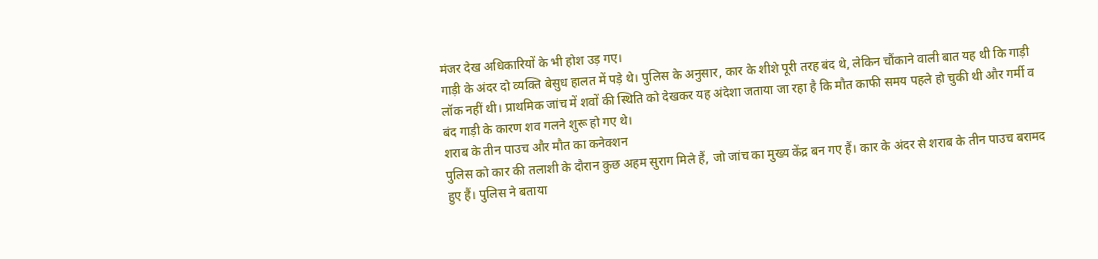मंजर देख अधिकारियों के भी होश उड़ गए।
गाड़ी के अंदर दो व्यक्ति बेसुध हालत में पड़े थे। पुलिस के अनुसार, कार के शीशे पूरी तरह बंद थे, लेकिन चौंकाने वाली बात यह थी कि गाड़ी लॉक नहीं थी। प्राथमिक जांच में शवों की स्थिति को देखकर यह अंदेशा जताया जा रहा है कि मौत काफी समय पहले हो चुकी थी और गर्मी व बंद गाड़ी के कारण शव गलने शुरू हो गए थे।
शराब के तीन पाउच और मौत का कनेक्शन
पुलिस को कार की तलाशी के दौरान कुछ अहम सुराग मिले हैं, जो जांच का मुख्य केंद्र बन गए हैं। कार के अंदर से शराब के तीन पाउच बरामद हुए हैं। पुलिस ने बताया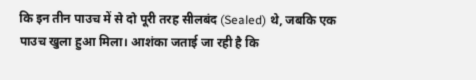कि इन तीन पाउच में से दो पूरी तरह सीलबंद (Sealed) थे, जबकि एक पाउच खुला हुआ मिला। आशंका जताई जा रही है कि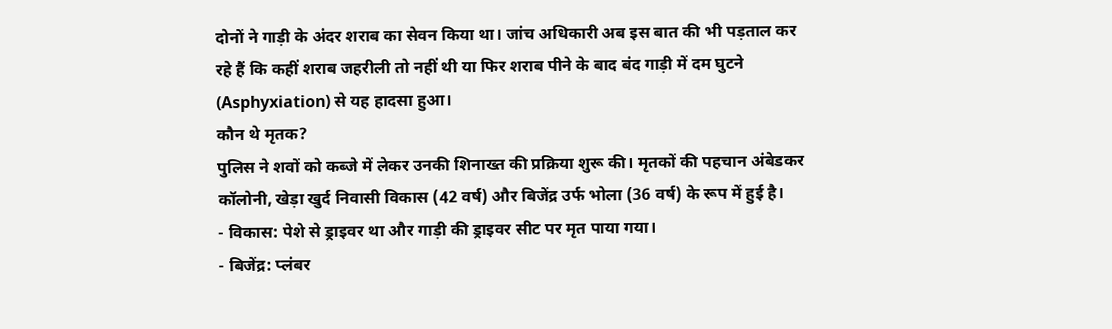दोनों ने गाड़ी के अंदर शराब का सेवन किया था। जांच अधिकारी अब इस बात की भी पड़ताल कर रहे हैं कि कहीं शराब जहरीली तो नहीं थी या फिर शराब पीने के बाद बंद गाड़ी में दम घुटने (Asphyxiation) से यह हादसा हुआ।
कौन थे मृतक?
पुलिस ने शवों को कब्जे में लेकर उनकी शिनाख्त की प्रक्रिया शुरू की। मृतकों की पहचान अंबेडकर कॉलोनी, खेड़ा खुर्द निवासी विकास (42 वर्ष) और बिजेंद्र उर्फ भोला (36 वर्ष) के रूप में हुई है।
- विकास: पेशे से ड्राइवर था और गाड़ी की ड्राइवर सीट पर मृत पाया गया।
- बिजेंद्र: प्लंबर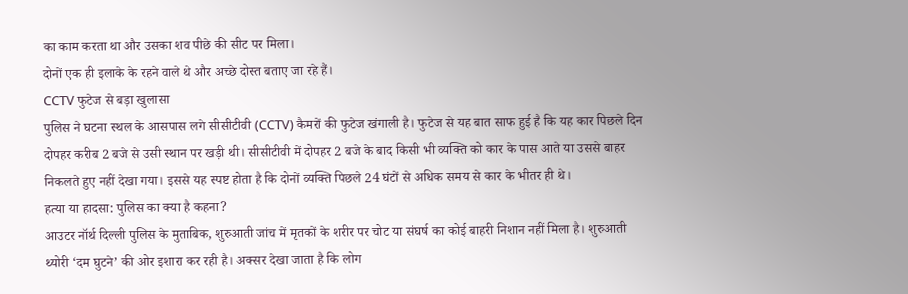का काम करता था और उसका शव पीछे की सीट पर मिला।
दोनों एक ही इलाके के रहने वाले थे और अच्छे दोस्त बताए जा रहे हैं।
CCTV फुटेज से बड़ा खुलासा
पुलिस ने घटना स्थल के आसपास लगे सीसीटीवी (CCTV) कैमरों की फुटेज खंगाली है। फुटेज से यह बात साफ हुई है कि यह कार पिछले दिन दोपहर करीब 2 बजे से उसी स्थान पर खड़ी थी। सीसीटीवी में दोपहर 2 बजे के बाद किसी भी व्यक्ति को कार के पास आते या उससे बाहर निकलते हुए नहीं देखा गया। इससे यह स्पष्ट होता है कि दोनों व्यक्ति पिछले 24 घंटों से अधिक समय से कार के भीतर ही थे।
हत्या या हादसा: पुलिस का क्या है कहना?
आउटर नॉर्थ दिल्ली पुलिस के मुताबिक, शुरुआती जांच में मृतकों के शरीर पर चोट या संघर्ष का कोई बाहरी निशान नहीं मिला है। शुरुआती थ्योरी ‘दम घुटने’ की ओर इशारा कर रही है। अक्सर देखा जाता है कि लोग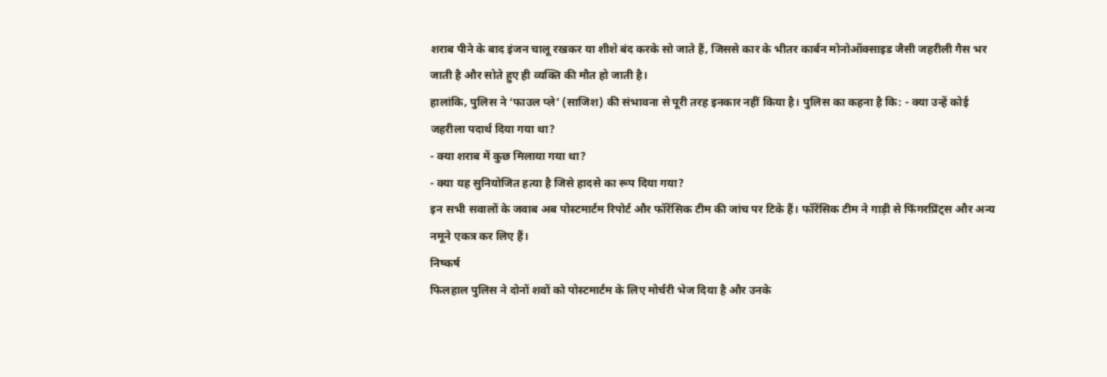शराब पीने के बाद इंजन चालू रखकर या शीशे बंद करके सो जाते हैं, जिससे कार के भीतर कार्बन मोनोऑक्साइड जैसी जहरीली गैस भर जाती है और सोते हुए ही व्यक्ति की मौत हो जाती है।
हालांकि, पुलिस ने ‘फाउल प्ले’ (साजिश) की संभावना से पूरी तरह इनकार नहीं किया है। पुलिस का कहना है कि: - क्या उन्हें कोई जहरीला पदार्थ दिया गया था?
- क्या शराब में कुछ मिलाया गया था?
- क्या यह सुनियोजित हत्या है जिसे हादसे का रूप दिया गया?
इन सभी सवालों के जवाब अब पोस्टमार्टम रिपोर्ट और फॉरेंसिक टीम की जांच पर टिके हैं। फॉरेंसिक टीम ने गाड़ी से फिंगरप्रिंट्स और अन्य नमूने एकत्र कर लिए हैं।
निष्कर्ष
फिलहाल पुलिस ने दोनों शवों को पोस्टमार्टम के लिए मोर्चरी भेज दिया है और उनके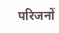परिजनों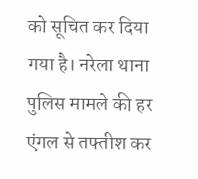को सूचित कर दिया गया है। नरेला थाना पुलिस मामले की हर एंगल से तफ्तीश कर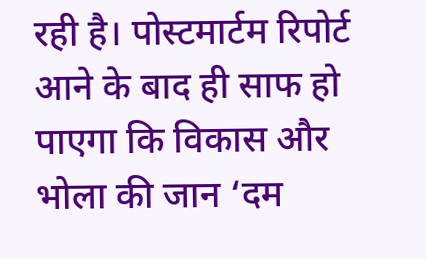रही है। पोस्टमार्टम रिपोर्ट आने के बाद ही साफ हो पाएगा कि विकास और भोला की जान ‘दम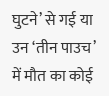घुटने’ से गई या उन ‘तीन पाउच’ में मौत का कोई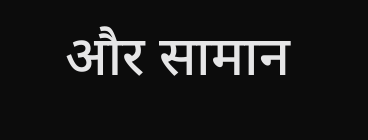और सामान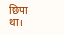छिपा था।